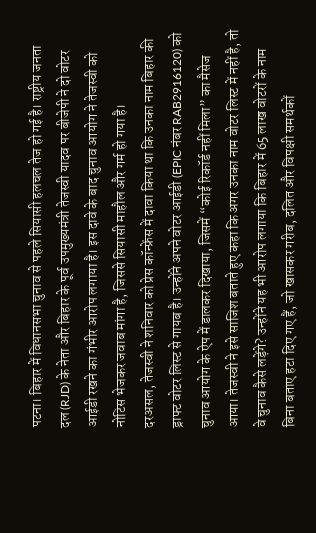पटना। बिहार में विधानसभा चुनाव से पहले सियासी हलचल तेज हो गई है। राष्ट्रीय जनता दल (RJD) के नेता और बिहार के पूर्व उपमुख्यमंत्री तेजस्वी यादव पर बीजेपी ने दो वोटर आईडी रखने का गंभीर आरोप लगाया है। इस दावे के बाद चुनाव आयोग ने तेजस्वी को नोटिस भेजकर जवाब मांगा है, जिससे सियासी माहौल और गर्म हो गया है।
दरअसल, तेजस्वी ने शनिवार को प्रेस कॉन्फ्रेंस में दावा किया था कि उनका नाम बिहार की ड्राफ्ट वोटर लिस्ट से गायब है। उन्होंने अपने वोटर आईडी (EPIC नंबर RAB2916120) को चुनाव आयोग के ऐप में डालकर दिखाया, जिसमें “कोई रिकॉर्ड नहीं मिला” का मैसेज आया। तेजस्वी ने इसे साजिश बताते हुए कहा कि अगर उनका नाम वोटर लिस्ट में नहीं है, तो वे चुनाव कैसे लड़ेंगे? उन्होंने यह भी आरोप लगाया कि बिहार में 65 लाख वोटरों के नाम बिना बताए हटा दिए गए हैं, जो खासकर गरीब, दलित और विपक्षी समर्थकों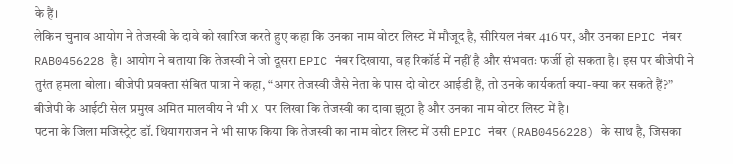के हैं।
लेकिन चुनाव आयोग ने तेजस्वी के दावे को खारिज करते हुए कहा कि उनका नाम वोटर लिस्ट में मौजूद है, सीरियल नंबर 416 पर, और उनका EPIC नंबर RAB0456228 है। आयोग ने बताया कि तेजस्वी ने जो दूसरा EPIC नंबर दिखाया, वह रिकॉर्ड में नहीं है और संभवतः फर्जी हो सकता है। इस पर बीजेपी ने तुरंत हमला बोला। बीजेपी प्रवक्ता संबित पात्रा ने कहा, “अगर तेजस्वी जैसे नेता के पास दो वोटर आईडी हैं, तो उनके कार्यकर्ता क्या-क्या कर सकते हैं?” बीजेपी के आईटी सेल प्रमुख अमित मालवीय ने भी X पर लिखा कि तेजस्वी का दावा झूठा है और उनका नाम वोटर लिस्ट में है।
पटना के जिला मजिस्ट्रेट डॉ. थियागराजन ने भी साफ किया कि तेजस्वी का नाम वोटर लिस्ट में उसी EPIC नंबर (RAB0456228) के साथ है, जिसका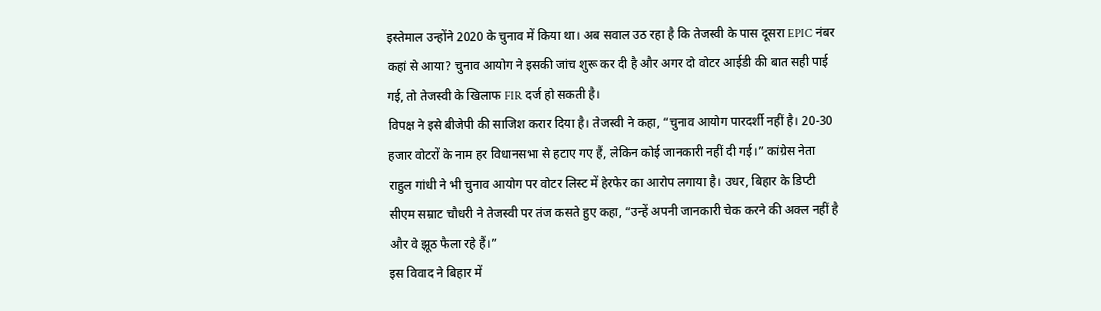इस्तेमाल उन्होंने 2020 के चुनाव में किया था। अब सवाल उठ रहा है कि तेजस्वी के पास दूसरा EPIC नंबर कहां से आया? चुनाव आयोग ने इसकी जांच शुरू कर दी है और अगर दो वोटर आईडी की बात सही पाई गई, तो तेजस्वी के खिलाफ FIR दर्ज हो सकती है।
विपक्ष ने इसे बीजेपी की साजिश करार दिया है। तेजस्वी ने कहा, “चुनाव आयोग पारदर्शी नहीं है। 20-30 हजार वोटरों के नाम हर विधानसभा से हटाए गए हैं, लेकिन कोई जानकारी नहीं दी गई।” कांग्रेस नेता राहुल गांधी ने भी चुनाव आयोग पर वोटर लिस्ट में हेरफेर का आरोप लगाया है। उधर, बिहार के डिप्टी सीएम सम्राट चौधरी ने तेजस्वी पर तंज कसते हुए कहा, “उन्हें अपनी जानकारी चेक करने की अक्ल नहीं है और वे झूठ फैला रहे हैं।”
इस विवाद ने बिहार में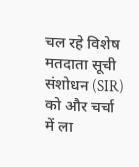चल रहे विशेष मतदाता सूची संशोधन (SIR) को और चर्चा में ला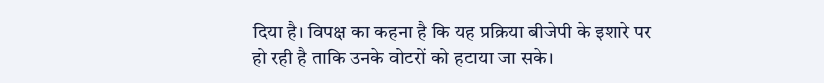दिया है। विपक्ष का कहना है कि यह प्रक्रिया बीजेपी के इशारे पर हो रही है ताकि उनके वोटरों को हटाया जा सके।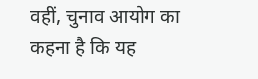वहीं, चुनाव आयोग का कहना है कि यह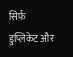सिर्फ डुप्लिकेट और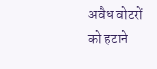अवैध वोटरों को हटाने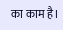का काम है।